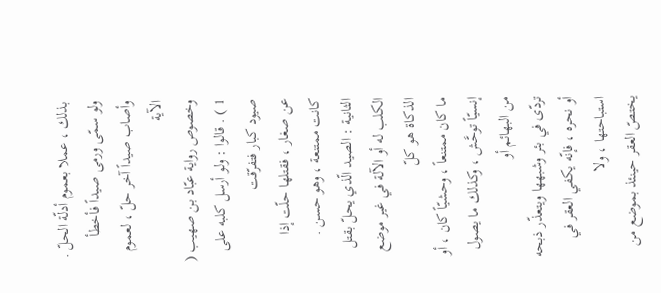بذلك ، عملا بعموم أدلّة الحلّ .
ولو سمّى ورمى صيداً فأخطأ وأصاب صيداً آخر حلّ ، لعموم الآية
وخصوص رواية عبّاد بن صهيب ( 1 ) . قالوا : ولو أرسل كلبه على صيود كبار فتفرّقت
عن صغار ، فقتلها حلّت إذا كانت ممتنعة ، وهو حسن .
الثانية : الصيد الّذي يحلّ بقتل الكلب له أو الآلة في غير موضع الذكاة هو كلّ
ما كان ممتنعاً ، وحشيّاً كان ، أو إنسيّاً توحَّش ، وكذلك ما يصول من البهائم أو
تردّى في بئر وشبهها ويتعذّر ذبحه أو نحره ، فإنّه يكفي العقر في استباحتها ، ولا
يختصّ العقر حينئذ بموضع من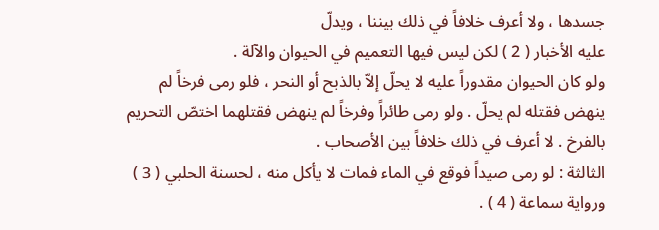جسدها ، ولا أعرف خلافاً في ذلك بيننا ، ويدلّ
عليه الأخبار ( 2 ) لكن ليس فيها التعميم في الحيوان والآلة .
ولو كان الحيوان مقدوراً عليه لا يحلّ إلاّ بالذبح أو النحر ، فلو رمى فرخاً لم
ينهض فقتله لم يحلّ . ولو رمى طائراً وفرخاً لم ينهض فقتلهما اختصّ التحريم
بالفرخ . لا أعرف في ذلك خلافاً بين الأصحاب .
الثالثة : لو رمى صيداً فوقع في الماء فمات لا يأكل منه ، لحسنة الحلبي ( 3 )
ورواية سماعة ( 4 ) .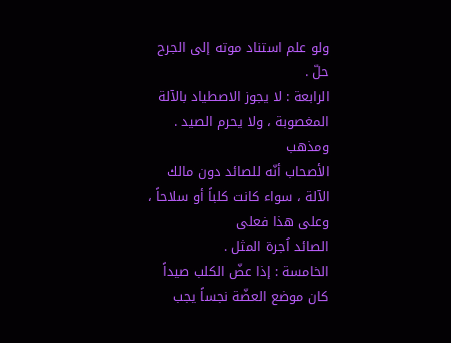ولو علم استناد موته إلى الجرح حلّ .
الرابعة : لا يجوز الاصطياد بالآلة المغصوبة ، ولا يحرم الصيد . ومذهب
الأصحاب أنّه للصائد دون مالك الآلة ، سواء كانت كلباً أو سلاحاً ، وعلى هذا فعلى
الصائد اُجرة المثل .
الخامسة : إذا عضّ الكلب صيداً كان موضع العضّة نجساً يجب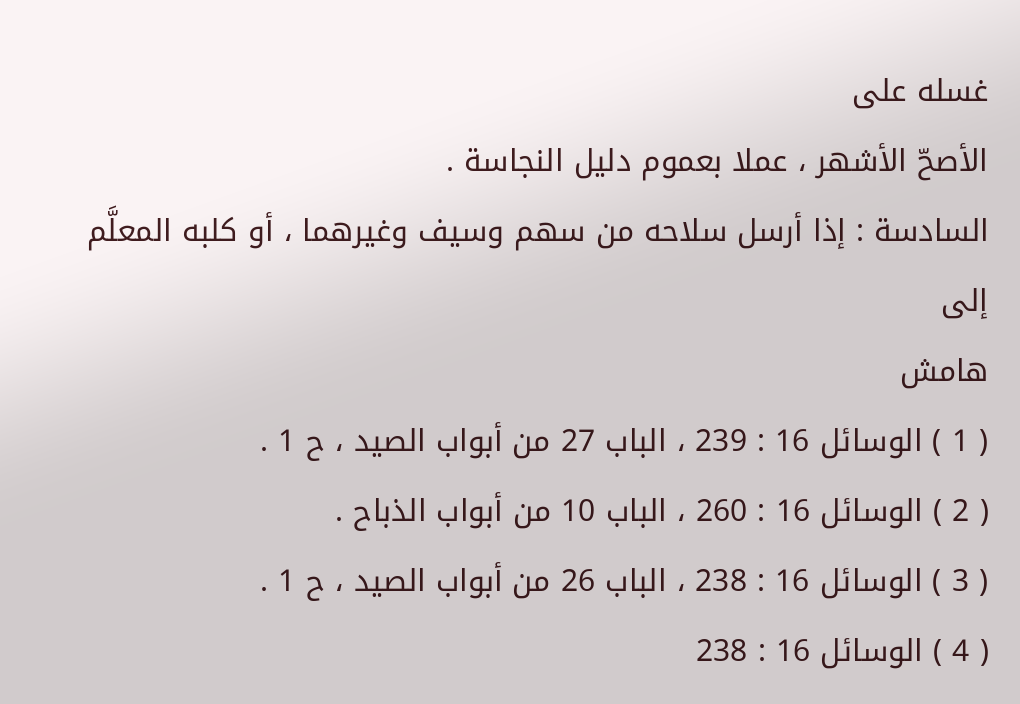غسله على
الأصحّ الأشهر ، عملا بعموم دليل النجاسة .
السادسة : إذا أرسل سلاحه من سهم وسيف وغيرهما ، أو كلبه المعلَّم إلى
هامش
( 1 ) الوسائل 16 : 239 ، الباب 27 من أبواب الصيد ، ح 1 .
( 2 ) الوسائل 16 : 260 ، الباب 10 من أبواب الذباح .
( 3 ) الوسائل 16 : 238 ، الباب 26 من أبواب الصيد ، ح 1 .
( 4 ) الوسائل 16 : 238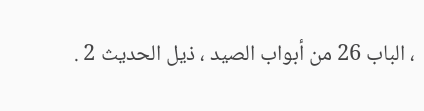، الباب 26 من أبواب الصيد ، ذيل الحديث 2 .